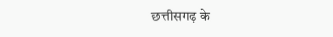छत्तीसगढ़ के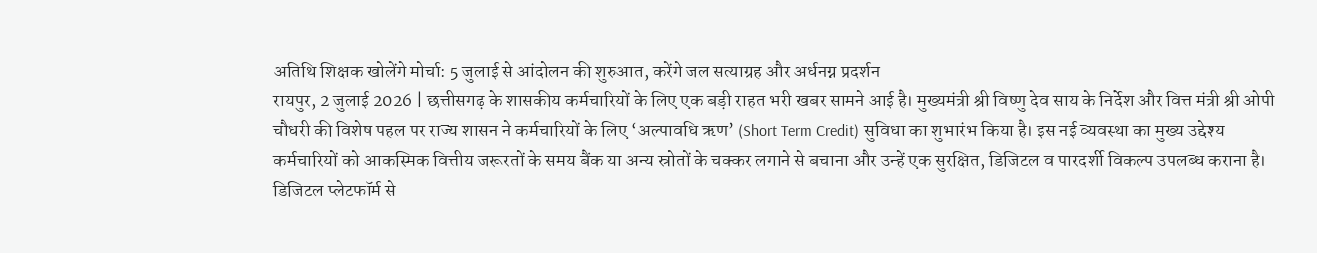अतिथि शिक्षक खोलेंगे मोर्चा: 5 जुलाई से आंदोलन की शुरुआत, करेंगे जल सत्याग्रह और अर्धनग्न प्रदर्शन
रायपुर, 2 जुलाई 2026 | छत्तीसगढ़ के शासकीय कर्मचारियों के लिए एक बड़ी राहत भरी खबर सामने आई है। मुख्यमंत्री श्री विष्णु देव साय के निर्देश और वित्त मंत्री श्री ओपी चौधरी की विशेष पहल पर राज्य शासन ने कर्मचारियों के लिए ‘अल्पावधि ऋण’ (Short Term Credit) सुविधा का शुभारंभ किया है। इस नई व्यवस्था का मुख्य उद्देश्य कर्मचारियों को आकस्मिक वित्तीय जरूरतों के समय बैंक या अन्य स्रोतों के चक्कर लगाने से बचाना और उन्हें एक सुरक्षित, डिजिटल व पारदर्शी विकल्प उपलब्ध कराना है।
डिजिटल प्लेटफॉर्म से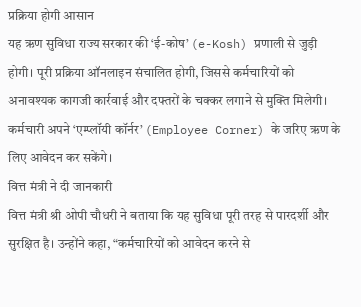प्रक्रिया होगी आसान
यह ऋण सुविधा राज्य सरकार की ‘ई-कोष’ (e-Kosh) प्रणाली से जुड़ी होगी। पूरी प्रक्रिया ऑनलाइन संचालित होगी, जिससे कर्मचारियों को अनावश्यक कागजी कार्रवाई और दफ्तरों के चक्कर लगाने से मुक्ति मिलेगी। कर्मचारी अपने ‘एम्प्लॉयी कॉर्नर’ (Employee Corner) के जरिए ऋण के लिए आवेदन कर सकेंगे।
वित्त मंत्री ने दी जानकारी
वित्त मंत्री श्री ओपी चौधरी ने बताया कि यह सुविधा पूरी तरह से पारदर्शी और सुरक्षित है। उन्होंने कहा, “कर्मचारियों को आवेदन करने से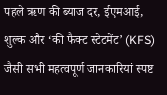पहले ऋण की ब्याज दर, ईएमआई, शुल्क और ‘की फैक्ट स्टेटमेंट’ (KFS) जैसी सभी महत्वपूर्ण जानकारियां स्पष्ट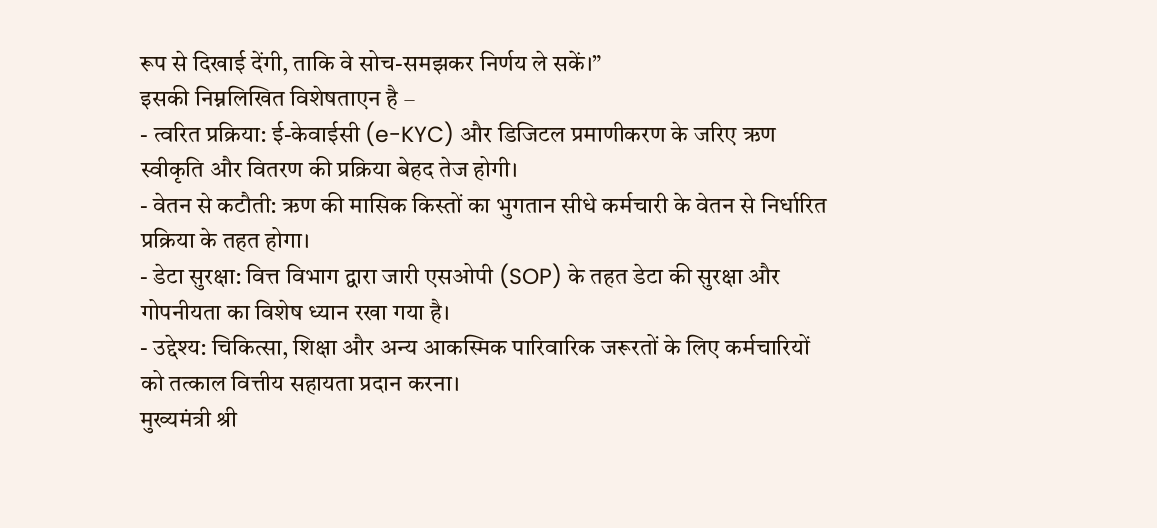रूप से दिखाई देंगी, ताकि वे सोच-समझकर निर्णय ले सकें।”
इसकी निम्नलिखित विशेषताएन है –
- त्वरित प्रक्रिया: ई-केवाईसी (e-KYC) और डिजिटल प्रमाणीकरण के जरिए ऋण स्वीकृति और वितरण की प्रक्रिया बेहद तेज होगी।
- वेतन से कटौती: ऋण की मासिक किस्तों का भुगतान सीधे कर्मचारी के वेतन से निर्धारित प्रक्रिया के तहत होगा।
- डेटा सुरक्षा: वित्त विभाग द्वारा जारी एसओपी (SOP) के तहत डेटा की सुरक्षा और गोपनीयता का विशेष ध्यान रखा गया है।
- उद्देश्य: चिकित्सा, शिक्षा और अन्य आकस्मिक पारिवारिक जरूरतों के लिए कर्मचारियों को तत्काल वित्तीय सहायता प्रदान करना।
मुख्यमंत्री श्री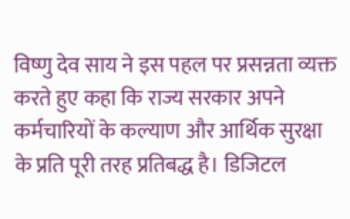विष्णु देव साय ने इस पहल पर प्रसन्नता व्यक्त करते हुए कहा कि राज्य सरकार अपने कर्मचारियों के कल्याण और आर्थिक सुरक्षा के प्रति पूरी तरह प्रतिबद्ध है। डिजिटल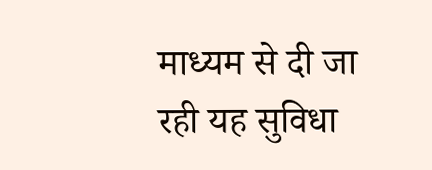माध्यम से दी जा रही यह सुविधा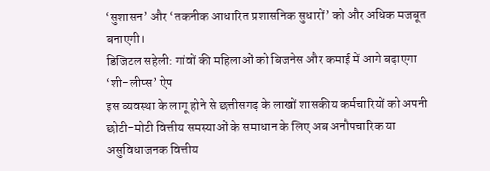‘सुशासन’ और ‘तकनीक आधारित प्रशासनिक सुधारों’ को और अधिक मजबूत बनाएगी।
डिजिटल सहेली: गांवों की महिलाओं को बिजनेस और कमाई में आगे बढ़ाएगा ‘शी-लीप्स’ ऐप
इस व्यवस्था के लागू होने से छत्तीसगढ़ के लाखों शासकीय कर्मचारियों को अपनी छोटी-मोटी वित्तीय समस्याओं के समाधान के लिए अब अनौपचारिक या असुविधाजनक वित्तीय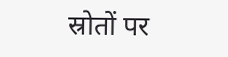स्रोतों पर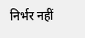निर्भर नहीं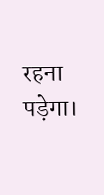रहना पड़ेगा।